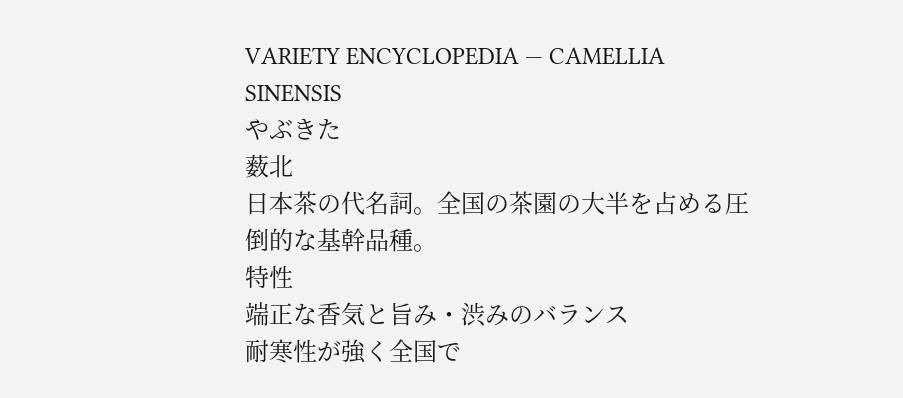VARIETY ENCYCLOPEDIA — CAMELLIA SINENSIS
やぶきた
薮北
日本茶の代名詞。全国の茶園の大半を占める圧倒的な基幹品種。
特性
端正な香気と旨み・渋みのバランス
耐寒性が強く全国で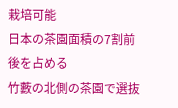栽培可能
日本の茶園面積の7割前後を占める
竹藪の北側の茶園で選抜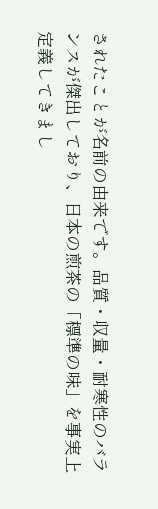されたことが名前の由来です。品質・収量・耐寒性のバランスが傑出しており、日本の煎茶の「標準の味」を事実上定義してきまし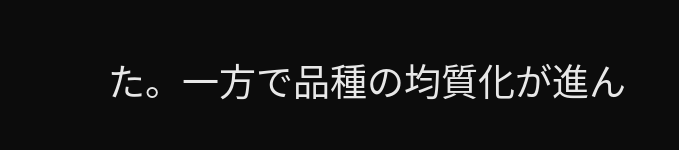た。一方で品種の均質化が進ん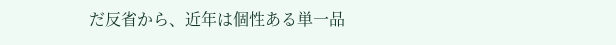だ反省から、近年は個性ある単一品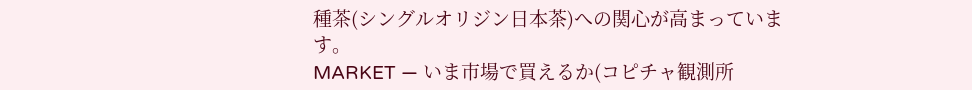種茶(シングルオリジン日本茶)への関心が高まっています。
MARKET — いま市場で買えるか(コピチャ観測所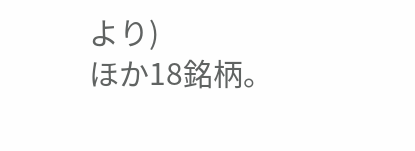より)
ほか18銘柄。